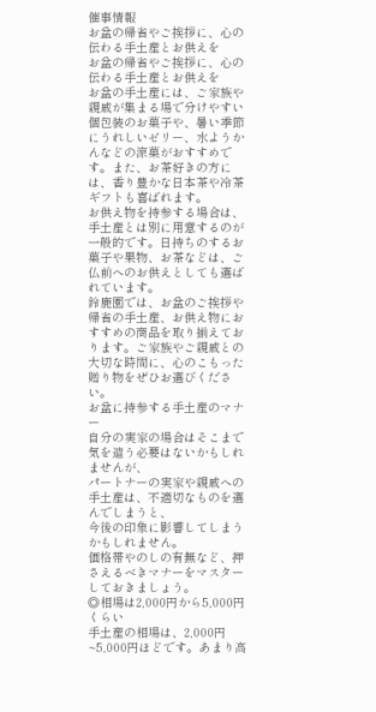催事情報
お盆の帰省やご挨拶に、心の伝わる手土産とお供えを
お盆の帰省やご挨拶に、心の伝わる手土産とお供えを
お盆の手土産には、ご家族や親戚が集まる場で分けやすい個包装のお菓子や、暑い季節にうれしいゼリー、水ようかんなどの涼菓がおすすめです。また、お茶好きの方には、香り豊かな日本茶や冷茶ギフトも喜ばれます。
お供え物を持参する場合は、手土産とは別に用意するのが一般的です。日持ちのするお菓子や果物、お茶などは、ご仏前へのお供えとしても選ばれています。
鈴鹿園では、お盆のご挨拶や帰省の手土産、お供え物におすすめの商品を取り揃えております。ご家族やご親戚との大切な時間に、心のこもった贈り物をぜひお選びください。
お盆に持参する手土産のマナー
自分の実家の場合はそこまで気を遣う必要はないかもしれませんが、
パートナーの実家や親戚への手土産は、不適切なものを選んでしまうと、
今後の印象に影響してしまうかもしれません。
価格帯やのしの有無など、押さえるべきマナーをマスターしておきましょう。
◎相場は2,000円から5,000円くらい
手土産の相場は、2,000円~5,000円ほどです。あまり高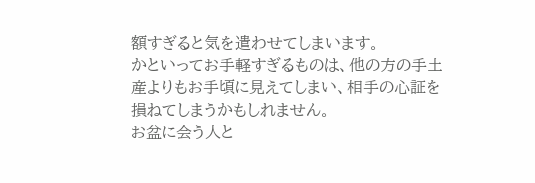額すぎると気を遣わせてしまいます。
かといってお手軽すぎるものは、他の方の手土産よりもお手頃に見えてしまい、相手の心証を損ねてしまうかもしれません。
お盆に会う人と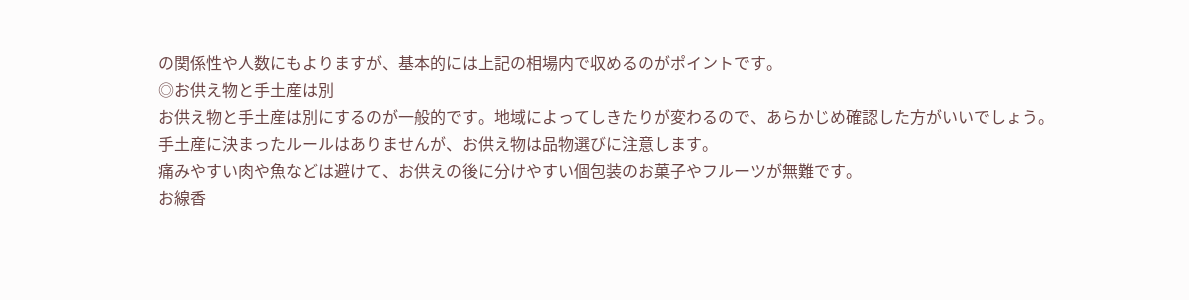の関係性や人数にもよりますが、基本的には上記の相場内で収めるのがポイントです。
◎お供え物と手土産は別
お供え物と手土産は別にするのが一般的です。地域によってしきたりが変わるので、あらかじめ確認した方がいいでしょう。
手土産に決まったルールはありませんが、お供え物は品物選びに注意します。
痛みやすい肉や魚などは避けて、お供えの後に分けやすい個包装のお菓子やフルーツが無難です。
お線香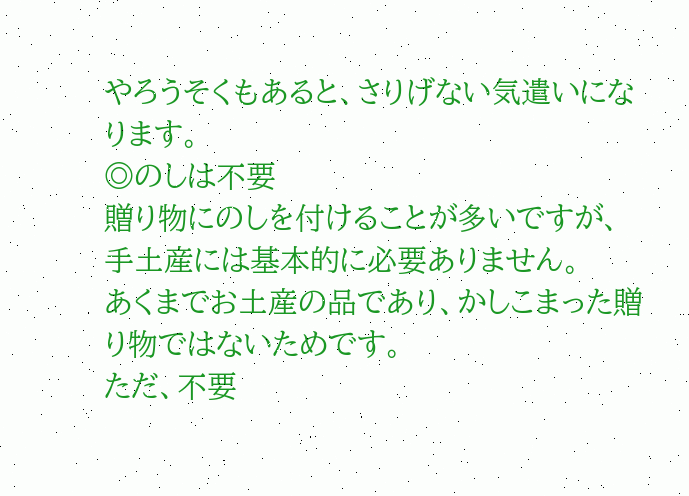やろうそくもあると、さりげない気遣いになります。
◎のしは不要
贈り物にのしを付けることが多いですが、手土産には基本的に必要ありません。
あくまでお土産の品であり、かしこまった贈り物ではないためです。
ただ、不要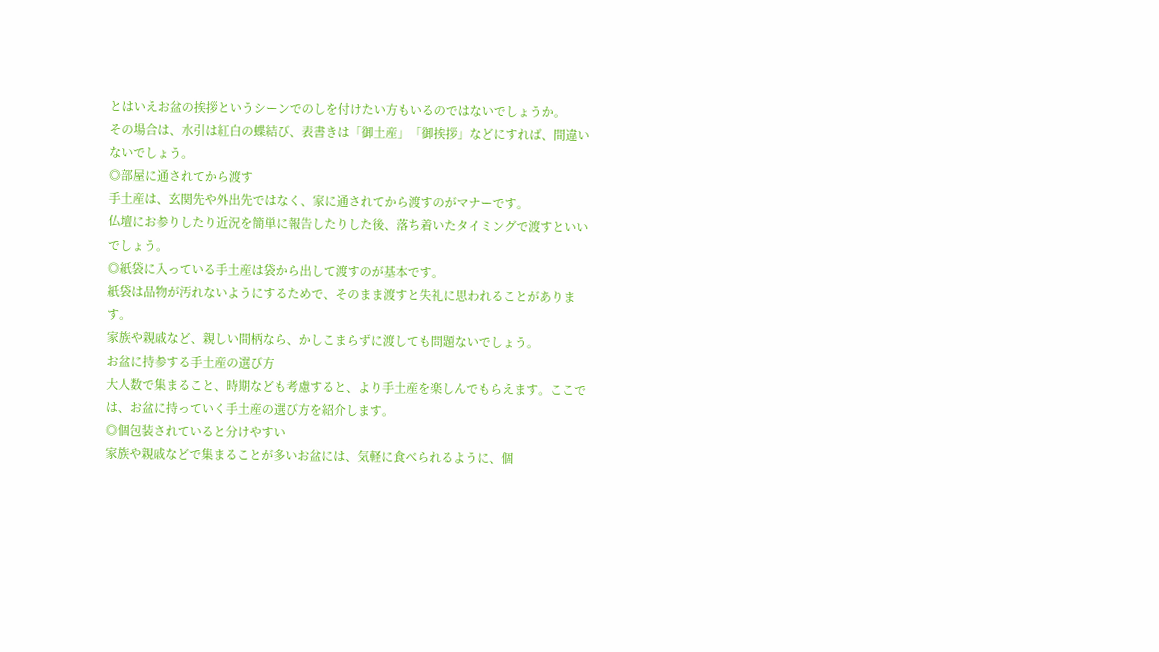とはいえお盆の挨拶というシーンでのしを付けたい方もいるのではないでしょうか。
その場合は、水引は紅白の蝶結び、表書きは「御土産」「御挨拶」などにすれば、間違いないでしょう。
◎部屋に通されてから渡す
手土産は、玄関先や外出先ではなく、家に通されてから渡すのがマナーです。
仏壇にお参りしたり近況を簡単に報告したりした後、落ち着いたタイミングで渡すといいでしょう。
◎紙袋に入っている手土産は袋から出して渡すのが基本です。
紙袋は品物が汚れないようにするためで、そのまま渡すと失礼に思われることがあります。
家族や親戚など、親しい間柄なら、かしこまらずに渡しても問題ないでしょう。
お盆に持参する手土産の選び方
大人数で集まること、時期なども考慮すると、より手土産を楽しんでもらえます。ここでは、お盆に持っていく手土産の選び方を紹介します。
◎個包装されていると分けやすい
家族や親戚などで集まることが多いお盆には、気軽に食べられるように、個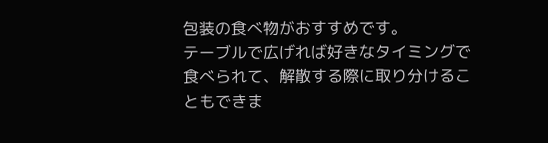包装の食べ物がおすすめです。
テーブルで広げれば好きなタイミングで食べられて、解散する際に取り分けることもできま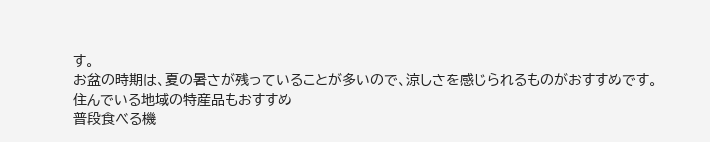す。
お盆の時期は、夏の暑さが残っていることが多いので、涼しさを感じられるものがおすすめです。
住んでいる地域の特産品もおすすめ
普段食べる機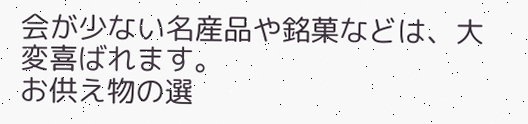会が少ない名産品や銘菓などは、大変喜ばれます。
お供え物の選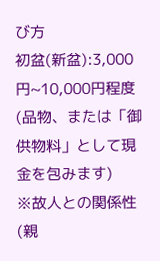び方
初盆(新盆):3,000円~10,000円程度(品物、または「御供物料」として現金を包みます)
※故人との関係性(親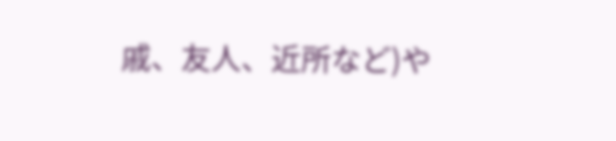戚、友人、近所など)や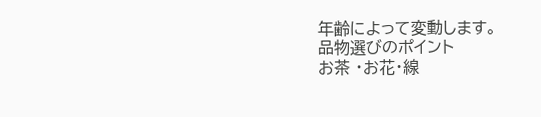年齢によって変動します。
品物選びのポイント
お茶 ・お花・線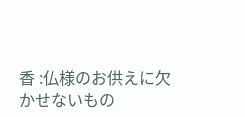香 :仏様のお供えに欠かせないもの